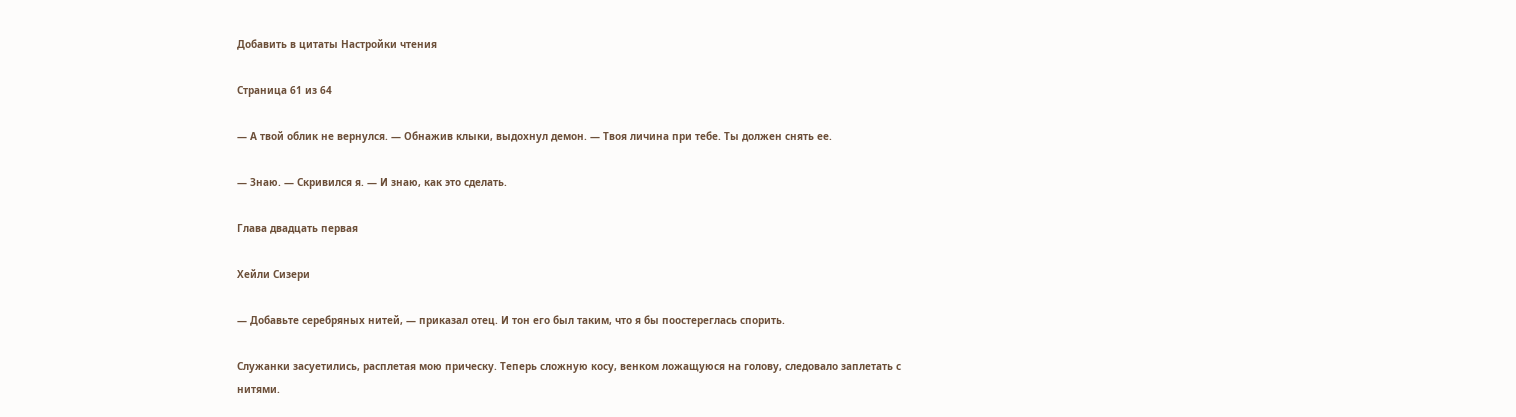Добавить в цитаты Настройки чтения

Страница 61 из 64

— А твой облик не вернулся. — Обнажив клыки, выдохнул демон. — Твоя личина при тебе. Ты должен снять ее.

— Знаю. — Скривился я. — И знаю, как это сделать.

Глава двадцать первая

Хейли Сизери

— Добавьте серебряных нитей, — приказал отец. И тон его был таким, что я бы поостереглась спорить.

Служанки засуетились, расплетая мою прическу. Теперь сложную косу, венком ложащуюся на голову, следовало заплетать с нитями.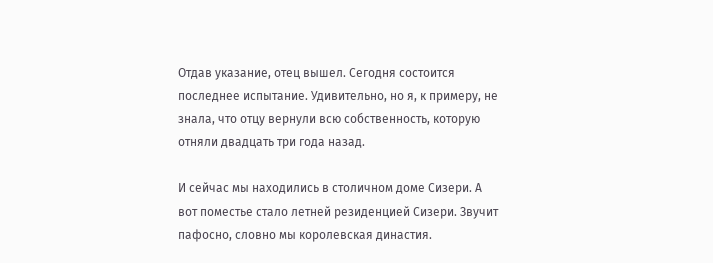Отдав указание, отец вышел. Сегодня состоится последнее испытание. Удивительно, но я, к примеру, не знала, что отцу вернули всю собственность, которую отняли двадцать три года назад.

И сейчас мы находились в столичном доме Сизери. А вот поместье стало летней резиденцией Сизери. Звучит пафосно, словно мы королевская династия.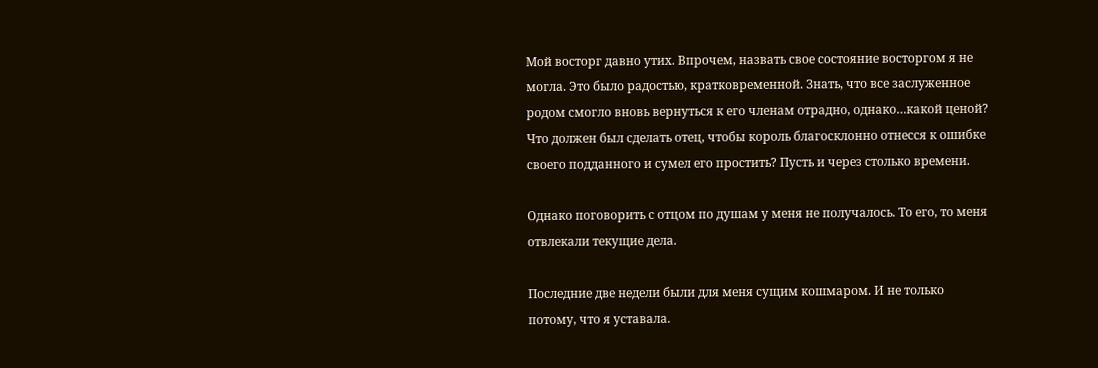Мой восторг давно утих. Впрочем, назвать свое состояние восторгом я не могла. Это было радостью, кратковременной. Знать, что все заслуженное родом смогло вновь вернуться к его членам отрадно, однако…какой ценой? Что должен был сделать отец, чтобы король благосклонно отнесся к ошибке своего подданного и сумел его простить? Пусть и через столько времени.

Однако поговорить с отцом по душам у меня не получалось. То его, то меня отвлекали текущие дела.

Последние две недели были для меня сущим кошмаром. И не только потому, что я уставала.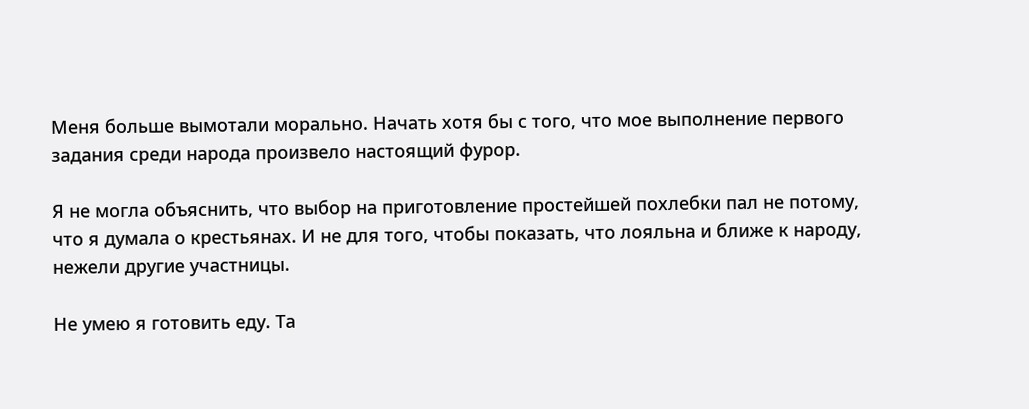Меня больше вымотали морально. Начать хотя бы с того, что мое выполнение первого задания среди народа произвело настоящий фурор.

Я не могла объяснить, что выбор на приготовление простейшей похлебки пал не потому, что я думала о крестьянах. И не для того, чтобы показать, что лояльна и ближе к народу, нежели другие участницы.

Не умею я готовить еду. Та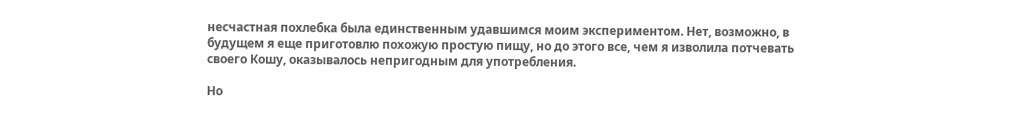несчастная похлебка была единственным удавшимся моим экспериментом. Нет, возможно, в будущем я еще приготовлю похожую простую пищу, но до этого все, чем я изволила потчевать своего Кошу, оказывалось непригодным для употребления.

Но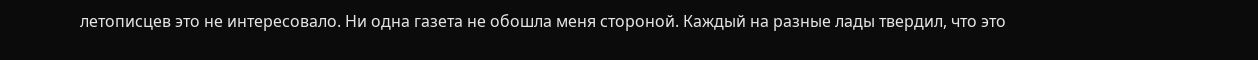летописцев это не интересовало. Ни одна газета не обошла меня стороной. Каждый на разные лады твердил, что это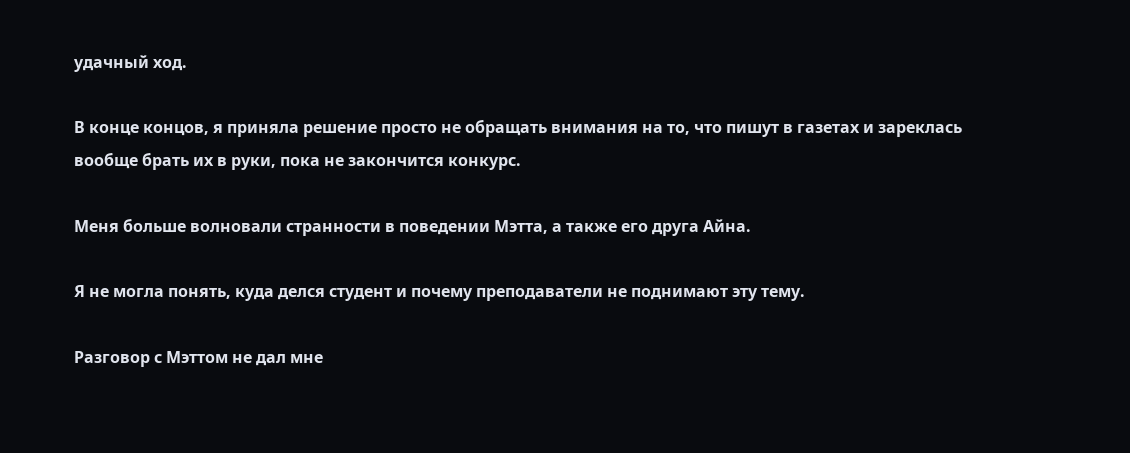удачный ход.

В конце концов, я приняла решение просто не обращать внимания на то, что пишут в газетах и зареклась вообще брать их в руки, пока не закончится конкурс.

Меня больше волновали странности в поведении Мэтта, а также его друга Айна.

Я не могла понять, куда делся студент и почему преподаватели не поднимают эту тему.

Разговор с Мэттом не дал мне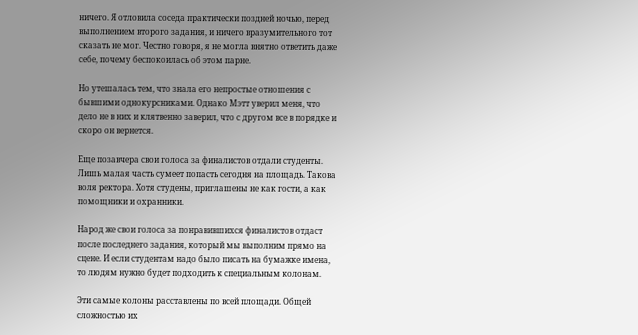ничего. Я отловила соседа практически поздней ночью, перед выполнением второго задания, и ничего вразумительного тот сказать не мог. Честно говоря, я не могла внятно ответить даже себе, почему беспокоилась об этом парне.

Но утешалась тем, что знала его непростые отношения с бывшими однокурсниками. Однако Мэтт уверил меня, что дело не в них и клятвенно заверил, что с другом все в порядке и скоро он вернется.

Еще позавчера свои голоса за финалистов отдали студенты. Лишь малая часть сумеет попасть сегодня на площадь. Такова воля ректора. Хотя студены, приглашены не как гости, а как помощники и охранники.

Народ же свои голоса за понравившихся финалистов отдаст после последнего задания, который мы выполним прямо на сцене. И если студентам надо было писать на бумажке имена, то людям нужно будет подходить к специальным колонам.

Эти самые колоны расставлены по всей площади. Общей сложностью их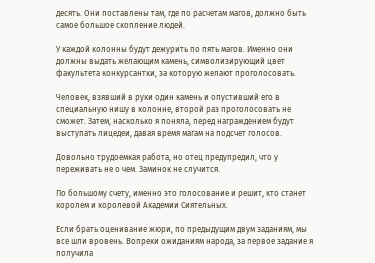десять. Они поставлены там, где по расчетам магов, должно быть самое большое скопление людей.

У каждой колонны будут дежурить по пять магов. Именно они должны выдать желающим камень, символизирующий цвет факультета конкурсантки, за которую желают проголосовать.

Человек, взявший в руки один камень и опустивший его в специальную нишу в колонне, второй раз проголосовать не сможет. Затем, насколько я поняла, перед награждением будут выступать лицедеи, давая время магам на подсчет голосов.

Довольно трудоемкая работа, но отец предупредил, что у переживать не о чем. Заминок не случится.

По большому счету, именно это голосование и решит, кто станет королем и королевой Академии Сиятельных.

Если брать оценивание жюри, по предыдущим двум заданиям, мы все шли вровень. Вопреки ожиданиям народа, за первое задание я получила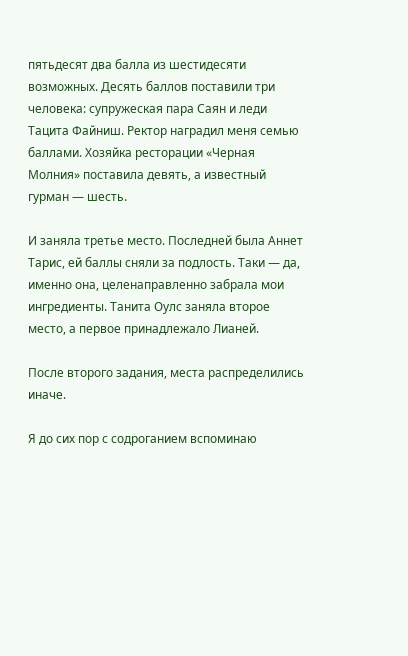пятьдесят два балла из шестидесяти возможных. Десять баллов поставили три человека: супружеская пара Саян и леди Тацита Файниш. Ректор наградил меня семью баллами. Хозяйка ресторации «Черная Молния» поставила девять, а известный гурман — шесть.

И заняла третье место. Последней была Аннет Тарис, ей баллы сняли за подлость. Таки — да, именно она, целенаправленно забрала мои ингредиенты. Танита Оулс заняла второе место, а первое принадлежало Лианей.

После второго задания, места распределились иначе.

Я до сих пор с содроганием вспоминаю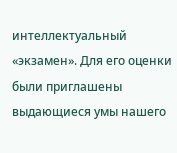интеллектуальный «экзамен». Для его оценки были приглашены выдающиеся умы нашего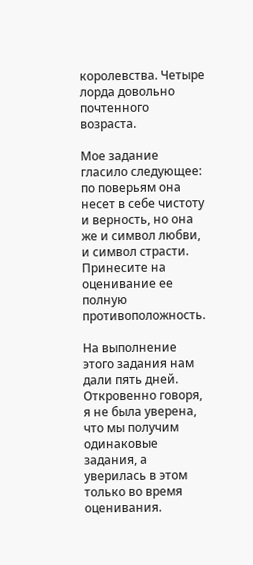королевства. Четыре лорда довольно почтенного возраста.

Мое задание гласило следующее: по поверьям она несет в себе чистоту и верность, но она же и символ любви, и символ страсти. Принесите на оценивание ее полную противоположность.

На выполнение этого задания нам дали пять дней. Откровенно говоря, я не была уверена, что мы получим одинаковые задания, а уверилась в этом только во время оценивания.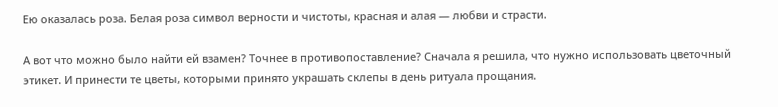Ею оказалась роза. Белая роза символ верности и чистоты, красная и алая — любви и страсти.

А вот что можно было найти ей взамен? Точнее в противопоставление? Сначала я решила, что нужно использовать цветочный этикет. И принести те цветы, которыми принято украшать склепы в день ритуала прощания.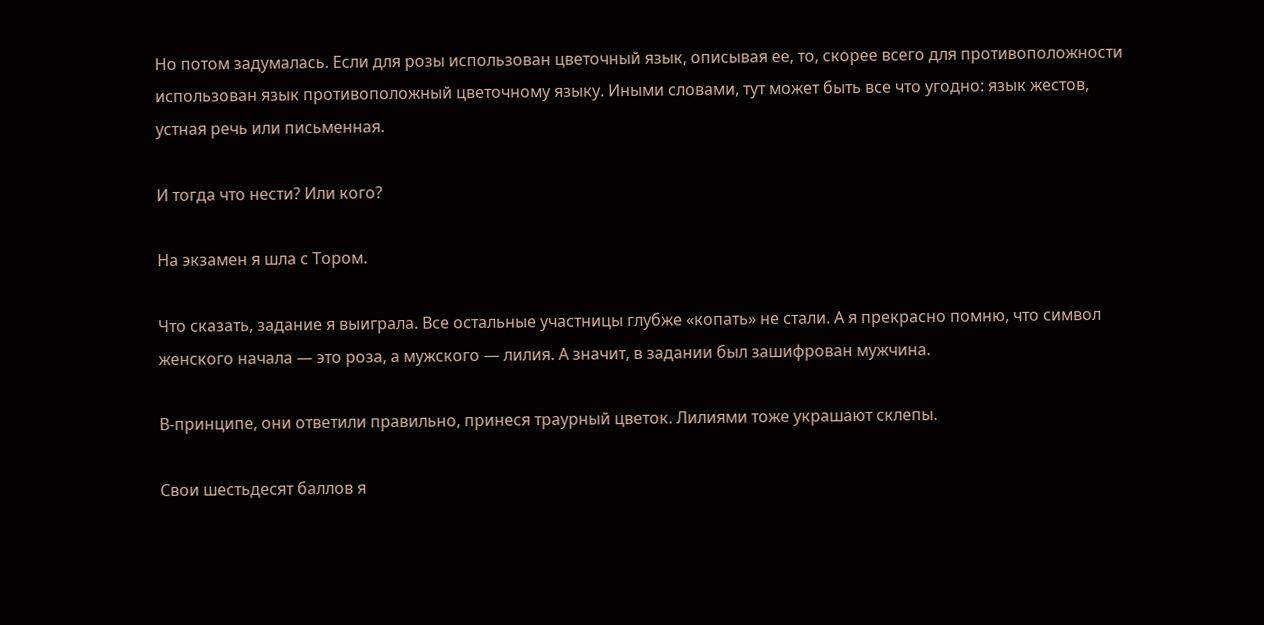Но потом задумалась. Если для розы использован цветочный язык, описывая ее, то, скорее всего для противоположности использован язык противоположный цветочному языку. Иными словами, тут может быть все что угодно: язык жестов, устная речь или письменная.

И тогда что нести? Или кого?

На экзамен я шла с Тором.

Что сказать, задание я выиграла. Все остальные участницы глубже «копать» не стали. А я прекрасно помню, что символ женского начала — это роза, а мужского — лилия. А значит, в задании был зашифрован мужчина.

В-принципе, они ответили правильно, принеся траурный цветок. Лилиями тоже украшают склепы.

Свои шестьдесят баллов я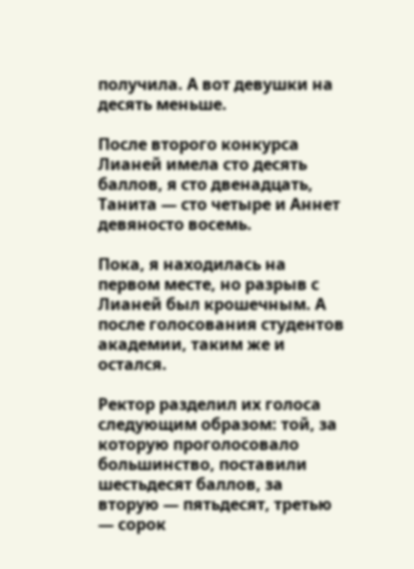получила. А вот девушки на десять меньше.

После второго конкурса Лианей имела сто десять баллов, я сто двенадцать, Танита — сто четыре и Аннет девяносто восемь.

Пока, я находилась на первом месте, но разрыв с Лианей был крошечным. А после голосования студентов академии, таким же и остался.

Ректор разделил их голоса следующим образом: той, за которую проголосовало большинство, поставили шестьдесят баллов, за вторую — пятьдесят, третью — сорок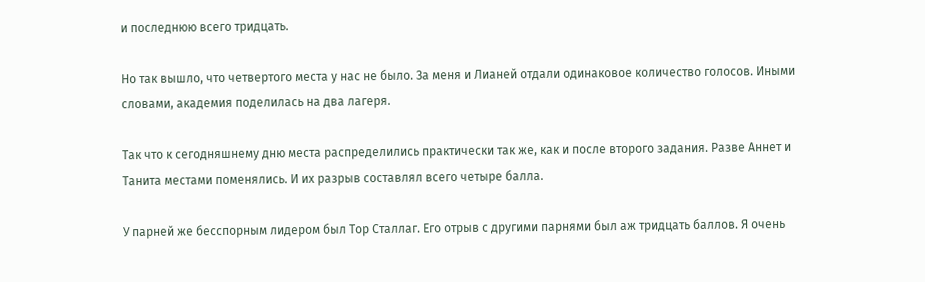и последнюю всего тридцать.

Но так вышло, что четвертого места у нас не было. За меня и Лианей отдали одинаковое количество голосов. Иными словами, академия поделилась на два лагеря.

Так что к сегодняшнему дню места распределились практически так же, как и после второго задания. Разве Аннет и Танита местами поменялись. И их разрыв составлял всего четыре балла.

У парней же бесспорным лидером был Тор Сталлаг. Его отрыв с другими парнями был аж тридцать баллов. Я очень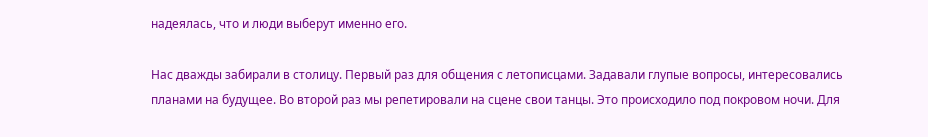надеялась, что и люди выберут именно его.

Нас дважды забирали в столицу. Первый раз для общения с летописцами. Задавали глупые вопросы, интересовались планами на будущее. Во второй раз мы репетировали на сцене свои танцы. Это происходило под покровом ночи. Для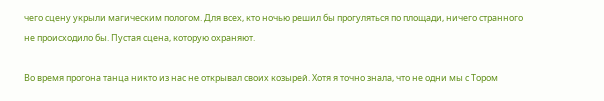чего сцену укрыли магическим пологом. Для всех, кто ночью решил бы прогуляться по площади, ничего странного не происходило бы. Пустая сцена, которую охраняют.

Во время прогона танца никто из нас не открывал своих козырей. Хотя я точно знала, что не одни мы с Тором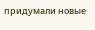придумали новые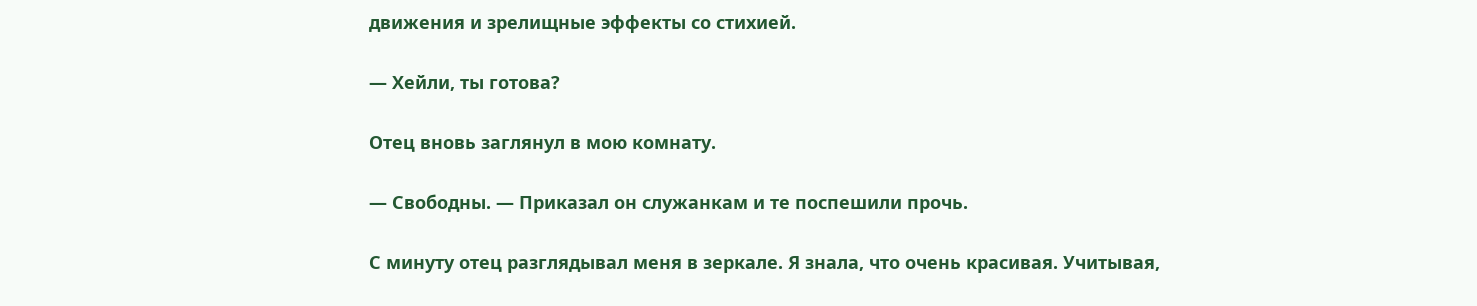движения и зрелищные эффекты со стихией.

— Хейли, ты готова?

Отец вновь заглянул в мою комнату.

— Свободны. — Приказал он служанкам и те поспешили прочь.

С минуту отец разглядывал меня в зеркале. Я знала, что очень красивая. Учитывая,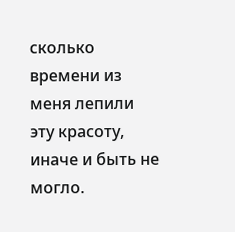сколько времени из меня лепили эту красоту, иначе и быть не могло.